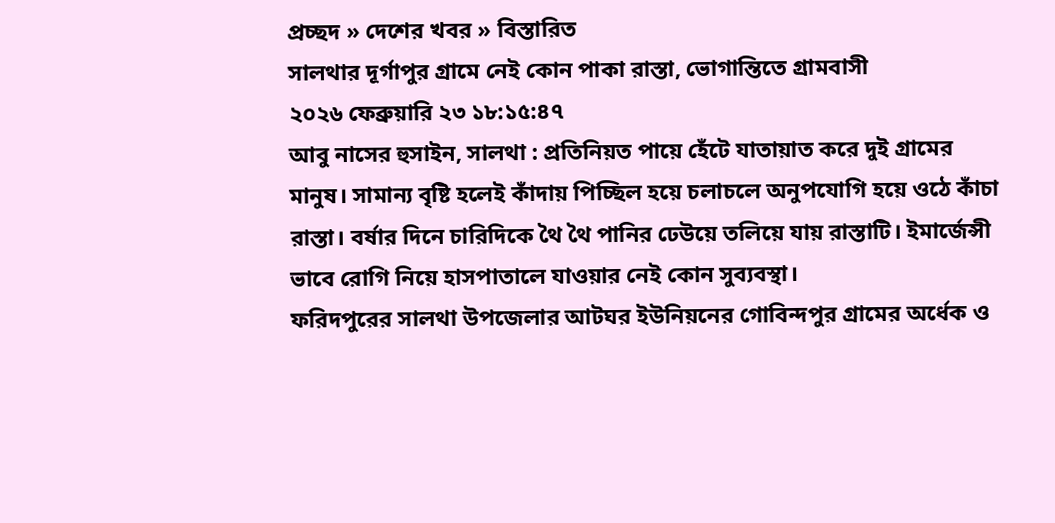প্রচ্ছদ » দেশের খবর » বিস্তারিত
সালথার দূর্গাপুর গ্রামে নেই কোন পাকা রাস্তা, ভোগান্তিতে গ্রামবাসী
২০২৬ ফেব্রুয়ারি ২৩ ১৮:১৫:৪৭
আবু নাসের হুসাইন, সালথা : প্রতিনিয়ত পায়ে হেঁটে যাতায়াত করে দুই গ্রামের মানুষ। সামান্য বৃষ্টি হলেই কাঁদায় পিচ্ছিল হয়ে চলাচলে অনুপযোগি হয়ে ওঠে কাঁচা রাস্তা। বর্ষার দিনে চারিদিকে থৈ থৈ পানির ঢেউয়ে তলিয়ে যায় রাস্তাটি। ইমার্জেন্সী ভাবে রোগি নিয়ে হাসপাতালে যাওয়ার নেই কোন সুব্যবস্থা।
ফরিদপুরের সালথা উপজেলার আটঘর ইউনিয়নের গোবিন্দপুর গ্রামের অর্ধেক ও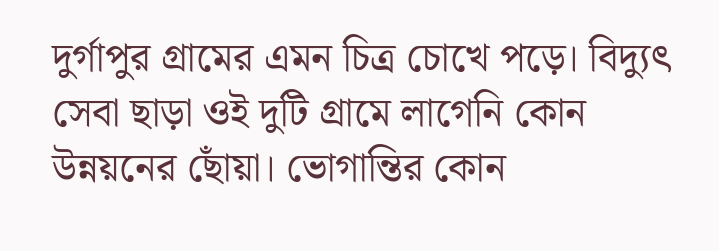দুর্গাপুর গ্রামের এমন চিত্র চোখে পড়ে। বিদ্যুৎ সেবা ছাড়া ওই দুটি গ্রামে লাগেনি কোন উন্নয়নের ছোঁয়া। ভোগান্তির কোন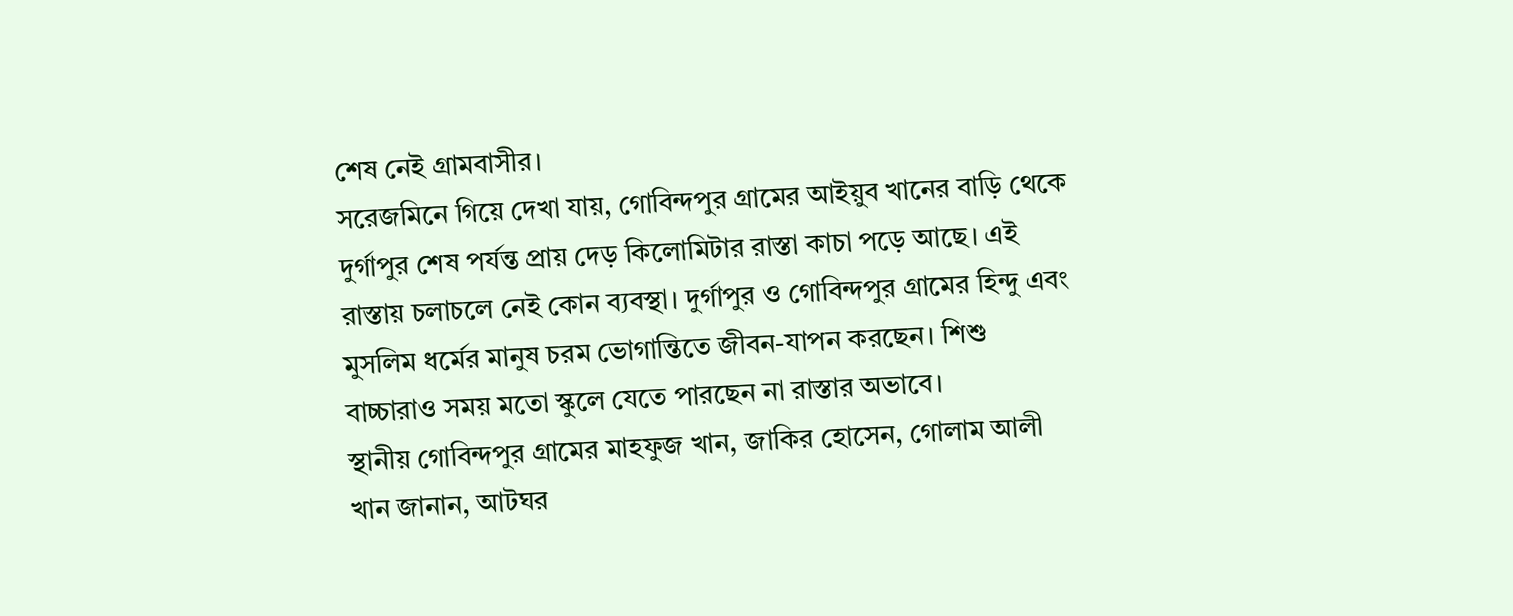শেষ নেই গ্রামবাসীর।
সরেজমিনে গিয়ে দেখা যায়, গোবিন্দপুর গ্রামের আইয়ুব খানের বাড়ি থেকে দুর্গাপুর শেষ পর্যন্ত প্রায় দেড় কিলোমিটার রাস্তা কাচা পড়ে আছে। এই রাস্তায় চলাচলে নেই কোন ব্যবস্থা। দুর্গাপুর ও গোবিন্দপুর গ্রামের হিন্দু এবং মুসলিম ধর্মের মানুষ চরম ভোগান্তিতে জীবন-যাপন করছেন। শিশু বাচ্চারাও সময় মতো স্কুলে যেতে পারছেন না রাস্তার অভাবে।
স্থানীয় গোবিন্দপুর গ্রামের মাহফুজ খান, জাকির হোসেন, গোলাম আলী খান জানান, আটঘর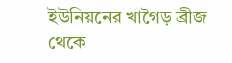ইউনিয়নের খাগৈড় ব্রীজ থেকে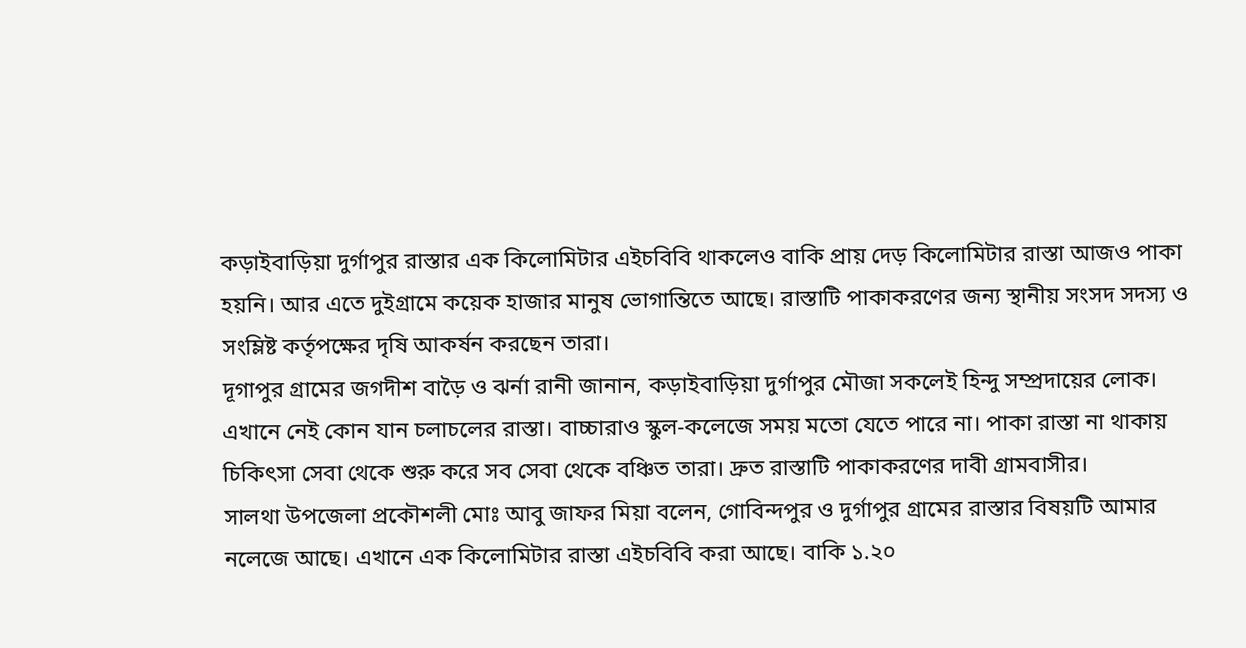কড়াইবাড়িয়া দুর্গাপুর রাস্তার এক কিলোমিটার এইচবিবি থাকলেও বাকি প্রায় দেড় কিলোমিটার রাস্তা আজও পাকা হয়নি। আর এতে দুইগ্রামে কয়েক হাজার মানুষ ভোগান্তিতে আছে। রাস্তাটি পাকাকরণের জন্য স্থানীয় সংসদ সদস্য ও সংম্লিষ্ট কর্তৃপক্ষের দৃষি আকর্ষন করছেন তারা।
দূগাপুর গ্রামের জগদীশ বাড়ৈ ও ঝর্না রানী জানান, কড়াইবাড়িয়া দুর্গাপুর মৌজা সকলেই হিন্দু সম্প্রদায়ের লোক। এখানে নেই কোন যান চলাচলের রাস্তা। বাচ্চারাও স্কুল-কলেজে সময় মতো যেতে পারে না। পাকা রাস্তা না থাকায় চিকিৎসা সেবা থেকে শুরু করে সব সেবা থেকে বঞ্চিত তারা। দ্রুত রাস্তাটি পাকাকরণের দাবী গ্রামবাসীর।
সালথা উপজেলা প্রকৌশলী মোঃ আবু জাফর মিয়া বলেন, গোবিন্দপুর ও দুর্গাপুর গ্রামের রাস্তার বিষয়টি আমার নলেজে আছে। এখানে এক কিলোমিটার রাস্তা এইচবিবি করা আছে। বাকি ১.২০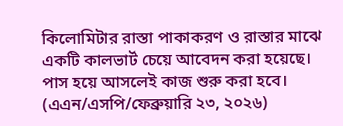কিলোমিটার রাস্তা পাকাকরণ ও রাস্তার মাঝে একটি কালভার্ট চেয়ে আবেদন করা হয়েছে। পাস হয়ে আসলেই কাজ শুরু করা হবে।
(এএন/এসপি/ফেব্রুয়ারি ২৩, ২০২৬)